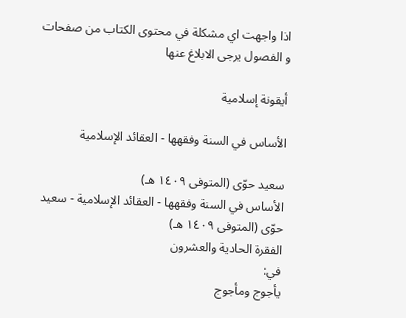اذا واجهت اي مشكلة في محتوى الكتاب من صفحات و الفصول يرجى الابلاغ عنها

أيقونة إسلامية

الأساس في السنة وفقهها - العقائد الإسلامية

سعيد حوّى (المتوفى ١٤٠٩ هـ)
الأساس في السنة وفقهها - العقائد الإسلامية - سعيد حوّى (المتوفى ١٤٠٩ هـ)
الفقرة الحادية والعشرون
في:
يأجوج ومأجوج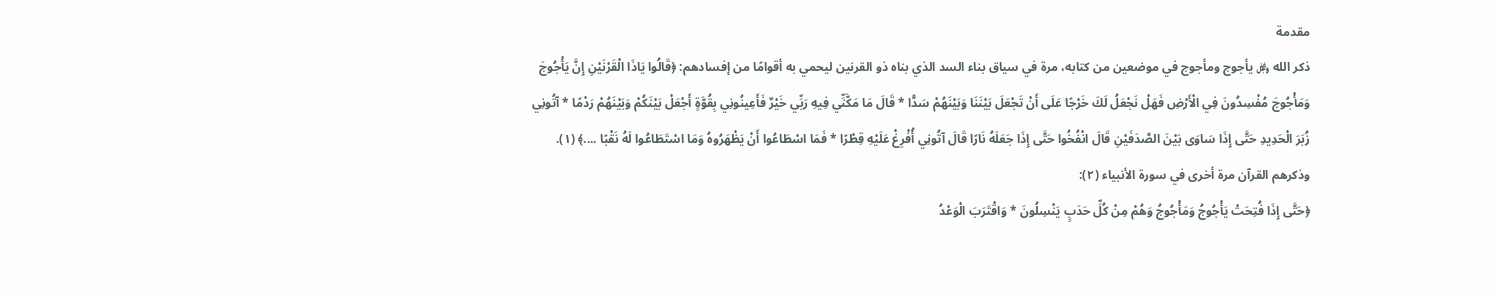مقدمة
ذكر الله ﷿ يأجوج ومأجوج في موضعين من كتابه، مرة في سياق بناء السد الذي بناه ذو القرنين ليحمي به أقوامًا من إفسادهم: ﴿قَالُوا يَاذَا الْقَرْنَيْنِ إِنَّ يَأْجُوجَ وَمَأْجُوجَ مُفْسِدُونَ فِي الْأَرْضِ فَهَلْ نَجْعَلُ لَكَ خَرْجًا عَلَى أَنْ تَجْعَلَ بَيْنَنَا وَبَيْنَهُمْ سَدًّا * قَالَ مَا مَكَّنِّي فِيهِ رَبِّي خَيْرٌ فَأَعِينُونِي بِقُوَّةٍ أَجْعَلْ بَيْنَكُمْ وَبَيْنَهُمْ رَدْمًا * آتُونِي زُبَرَ الْحَدِيدِ حَتَّى إِذَا سَاوَى بَيْنَ الصَّدَفَيْنِ قَالَ انْفُخُوا حَتَّى إِذَا جَعَلَهُ نَارًا قَالَ آتُونِي أُفْرِغْ عَلَيْهِ قِطْرًا * فَمَا اسْطَاعُوا أَنْ يَظْهَرُوهُ وَمَا اسْتَطَاعُوا لَهُ نَقْبًا ....﴾ (١).
وذكرهم القرآن مرة أخرى في سورة الأنبياء (٢):
﴿حَتَّى إِذَا فُتِحَتْ يَأْجُوجُ وَمَأْجُوجُ وَهُمْ مِنْ كُلِّ حَدَبٍ يَنْسِلُونَ * وَاقْتَرَبَ الْوَعْدُ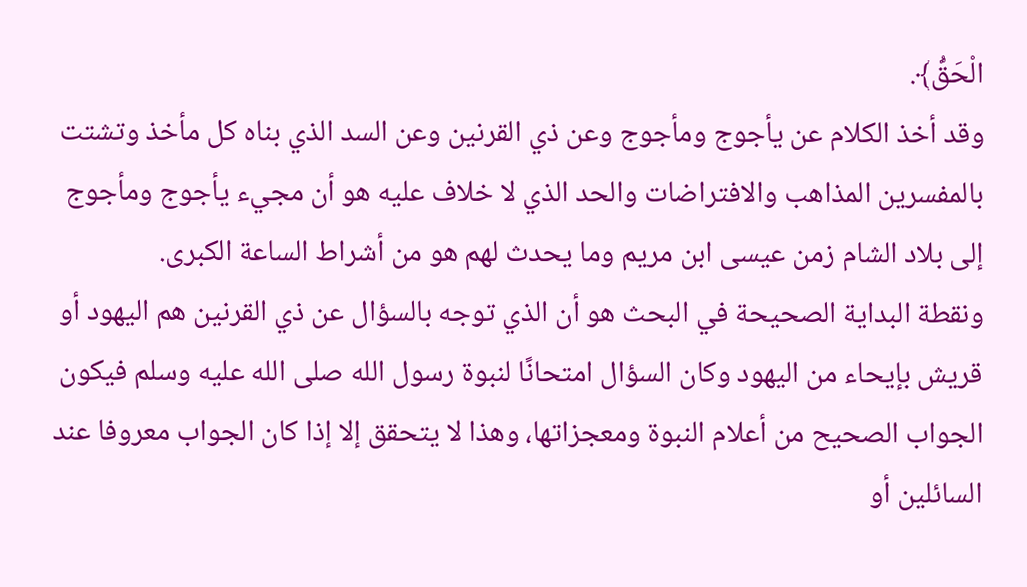الْحَقُّ﴾.
وقد أخذ الكلام عن يأجوج ومأجوج وعن ذي القرنين وعن السد الذي بناه كل مأخذ وتشتت بالمفسرين المذاهب والافتراضات والحد الذي لا خلاف عليه هو أن مجيء يأجوج ومأجوج إلى بلاد الشام زمن عيسى ابن مريم وما يحدث لهم هو من أشراط الساعة الكبرى.
ونقطة البداية الصحيحة في البحث هو أن الذي توجه بالسؤال عن ذي القرنين هم اليهود أو قريش بإيحاء من اليهود وكان السؤال امتحانًا لنبوة رسول الله صلى الله عليه وسلم فيكون الجواب الصحيح من أعلام النبوة ومعجزاتها، وهذا لا يتحقق إلا إذا كان الجواب معروفا عند السائلين أو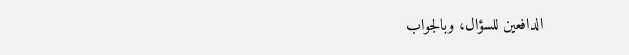الدافعين للسؤال، وبالجواب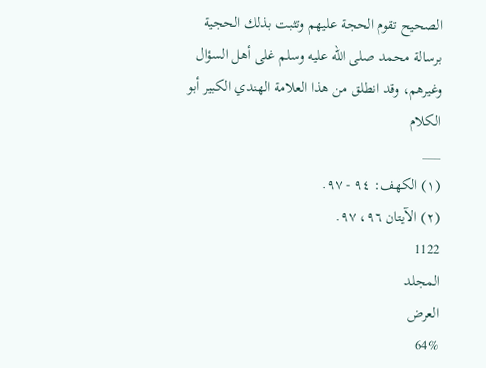الصحيح تقوم الحجة عليهم وتثبت بذلك الحجية برسالة محمد صلى الله عليه وسلم غلى أهل السؤال وغيرهم، وقد انطلق من هذا العلامة الهندي الكبير أبو الكلام
___
(١) الكهف: ٩٤ - ٩٧.
(٢) الآيتان ٩٦، ٩٧.
1122
المجلد
العرض
64%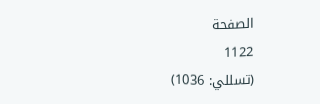الصفحة
1122
(تسللي: 1036)